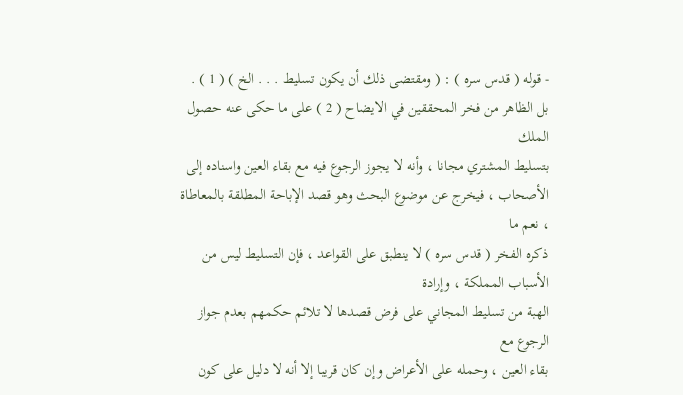- قوله ( قدس سره ) : ( ومقتضى ذلك أن يكون تسليط . . . الخ ) ( 1 ) .
بل الظاهر من فخر المحققين في الايضاح ( 2 ) على ما حكى عنه حصول الملك
بتسليط المشتري مجانا ، وأنه لا يجوز الرجوع فيه مع بقاء العين واسناده إلى
الأصحاب ، فيخرج عن موضوع البحث وهو قصد الإباحة المطلقة بالمعاطاة ، نعم ما
ذكره الفخر ( قدس سره ) لا ينطبق على القواعد ، فإن التسليط ليس من الأسباب المملكة ، وإرادة
الهبة من تسليط المجاني على فرض قصدها لا تلائم حكمهم بعدم جواز الرجوع مع
بقاء العين ، وحمله على الأعراض وإن كان قريبا إلا أنه لا دليل على كون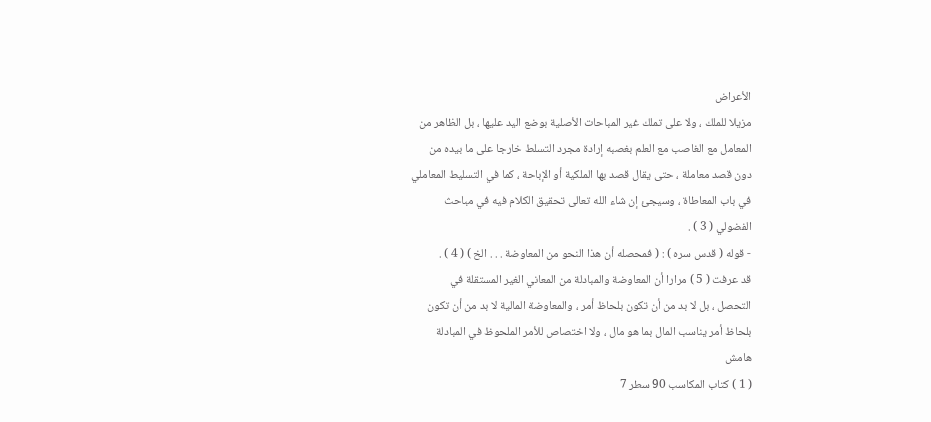الأعراض
مزيلا للملك ، ولا على تملك غير المباحات الأصلية بوضع اليد عليها ، بل الظاهر من
المعامل مع الغاصب مع العلم بغصبه إرادة مجرد التسلط خارجا على ما بيده من
دون قصد معاملة ، حتى يقال قصد بها الملكية أو الإباحة ، كما في التسليط المعاملي
في باب المعاطاة ، وسيجئ إن شاء الله تعالى تحقيق الكلام فيه في مباحث
الفضولي ( 3 ) .
- قوله ( قدس سره ) : ( فمحصله أن هذا النحو من المعاوضة . . . الخ ) ( 4 ) .
قد عرفت ( 5 ) مرارا أن المعاوضة والمبادلة من المعاني الغير المستقلة في
التحصل ، بل لا بد من أن تكون بلحاظ أمر ، والمعاوضة المالية لا بد من أن تكون
بلحاظ أمر يناسب المال بما هو مال ، ولا اختصاص للأمر الملحوظ في المبادلة
هامش
( 1 ) كتاب المكاسب 90 سطر 7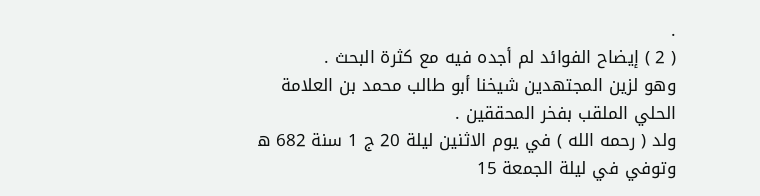.
( 2 ) إيضاح الفوائد لم أجده فيه مع كثرة البحث .
وهو لزين المجتهدين شيخنا أبو طالب محمد بن العلامة الحلي الملقب بفخر المحققين .
ولد ( رحمه الله ) في يوم الاثنين ليلة 20 ج 1 سنة 682 ه وتوفي في ليلة الجمعة 15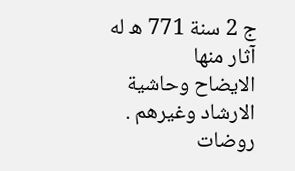ج 2 سنة 771 ه له آثار منها
الايضاح وحاشية الارشاد وغيرهم .
روضات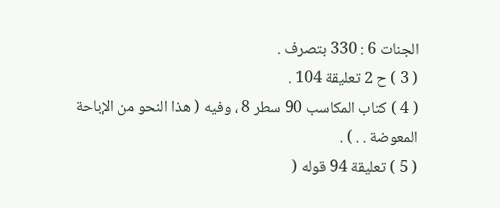الجنات 6 : 330 بتصرف .
( 3 ) ح 2 تعليقة 104 .
( 4 ) كتاب المكاسب 90 سطر 8 ، وفيه ( هذا النحو من الإباحة المعوضة . . ) .
( 5 ) تعليقة 94 قوله (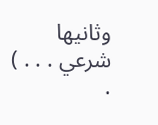وثانيها شرعي . . . ) .